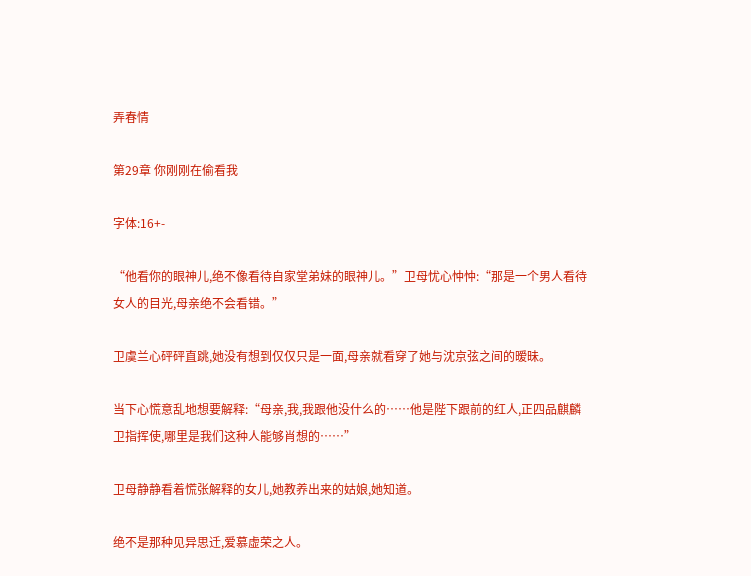弄春情

第29章 你刚刚在偷看我

字体:16+-

“他看你的眼神儿,绝不像看待自家堂弟妹的眼神儿。”卫母忧心忡忡:“那是一个男人看待女人的目光,母亲绝不会看错。”

卫虞兰心砰砰直跳,她没有想到仅仅只是一面,母亲就看穿了她与沈京弦之间的暧昧。

当下心慌意乱地想要解释:“母亲,我,我跟他没什么的……他是陛下跟前的红人,正四品麒麟卫指挥使,哪里是我们这种人能够肖想的……”

卫母静静看着慌张解释的女儿,她教养出来的姑娘,她知道。

绝不是那种见异思迁,爱慕虚荣之人。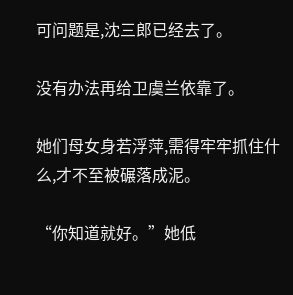可问题是,沈三郎已经去了。

没有办法再给卫虞兰依靠了。

她们母女身若浮萍,需得牢牢抓住什么,才不至被碾落成泥。

“你知道就好。”她低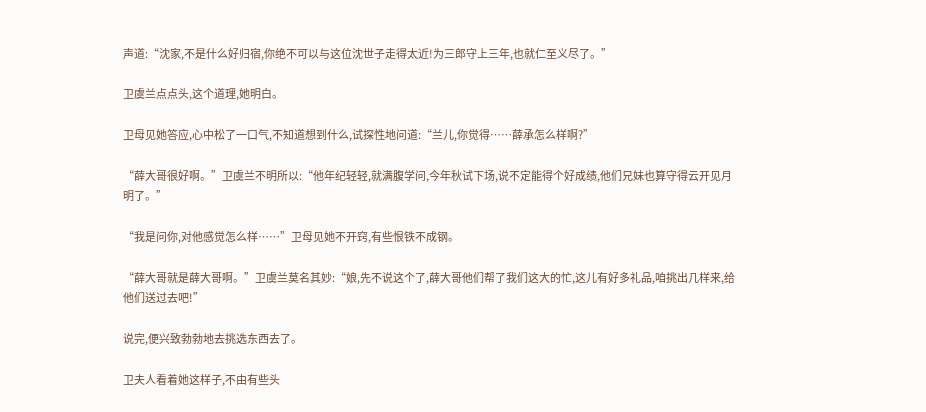声道:“沈家,不是什么好归宿,你绝不可以与这位沈世子走得太近!为三郎守上三年,也就仁至义尽了。”

卫虞兰点点头,这个道理,她明白。

卫母见她答应,心中松了一口气,不知道想到什么,试探性地问道:“兰儿,你觉得……薛承怎么样啊?”

“薛大哥很好啊。”卫虞兰不明所以:“他年纪轻轻,就满腹学问,今年秋试下场,说不定能得个好成绩,他们兄妹也算守得云开见月明了。”

“我是问你,对他感觉怎么样……”卫母见她不开窍,有些恨铁不成钢。

“薛大哥就是薛大哥啊。”卫虞兰莫名其妙:“娘,先不说这个了,薛大哥他们帮了我们这大的忙,这儿有好多礼品,咱挑出几样来,给他们送过去吧!”

说完,便兴致勃勃地去挑选东西去了。

卫夫人看着她这样子,不由有些头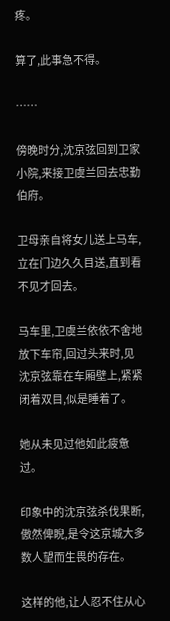疼。

算了,此事急不得。

……

傍晚时分,沈京弦回到卫家小院,来接卫虞兰回去忠勤伯府。

卫母亲自将女儿送上马车,立在门边久久目送,直到看不见才回去。

马车里,卫虞兰依依不舍地放下车帘,回过头来时,见沈京弦靠在车厢壁上,紧紧闭着双目,似是睡着了。

她从未见过他如此疲惫过。

印象中的沈京弦杀伐果断,傲然俾睨,是令这京城大多数人望而生畏的存在。

这样的他,让人忍不住从心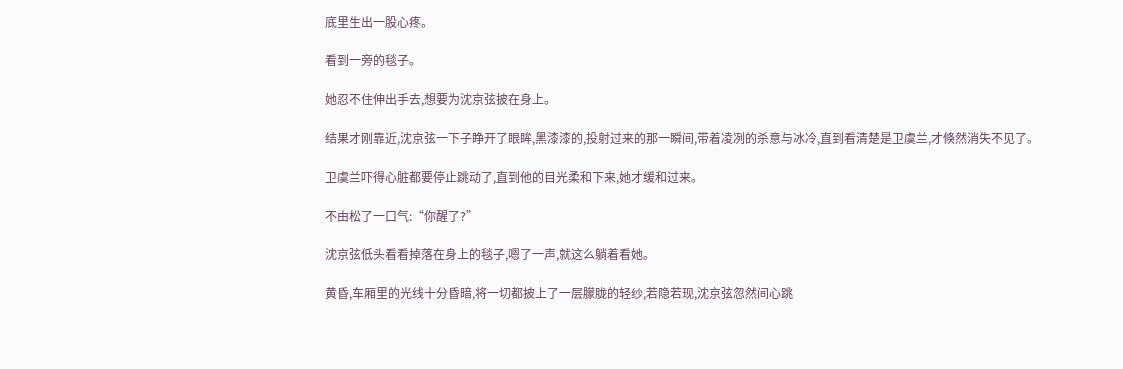底里生出一股心疼。

看到一旁的毯子。

她忍不住伸出手去,想要为沈京弦披在身上。

结果才刚靠近,沈京弦一下子睁开了眼眸,黑漆漆的,投射过来的那一瞬间,带着凌冽的杀意与冰冷,直到看清楚是卫虞兰,才倏然消失不见了。

卫虞兰吓得心脏都要停止跳动了,直到他的目光柔和下来,她才缓和过来。

不由松了一口气:“你醒了?”

沈京弦低头看看掉落在身上的毯子,嗯了一声,就这么躺着看她。

黄昏,车厢里的光线十分昏暗,将一切都披上了一层朦胧的轻纱,若隐若现,沈京弦忽然间心跳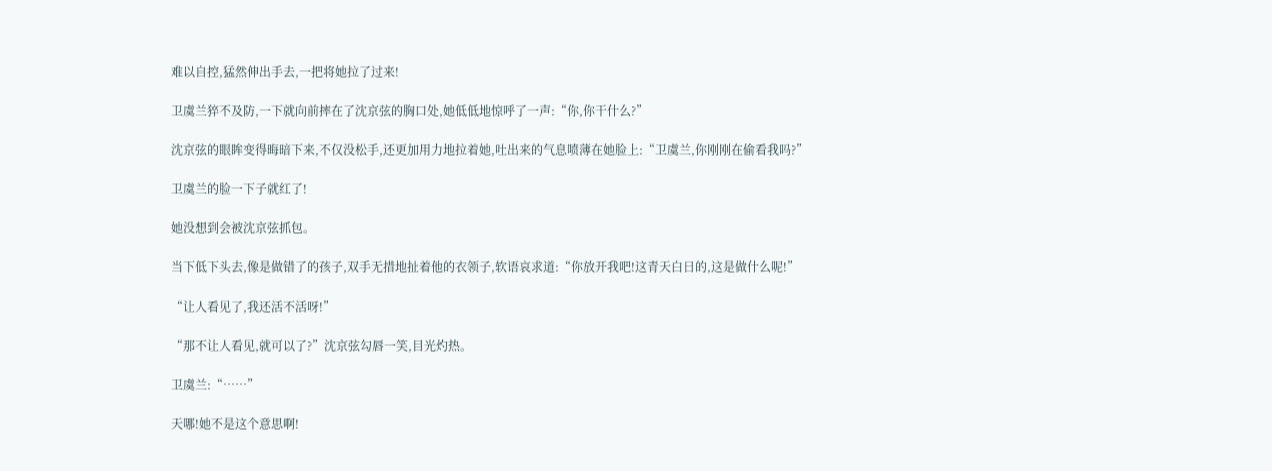难以自控,猛然伸出手去,一把将她拉了过来!

卫虞兰猝不及防,一下就向前摔在了沈京弦的胸口处,她低低地惊呼了一声:“你,你干什么?”

沈京弦的眼眸变得晦暗下来,不仅没松手,还更加用力地拉着她,吐出来的气息喷薄在她脸上:“卫虞兰,你刚刚在偷看我吗?”

卫虞兰的脸一下子就红了!

她没想到会被沈京弦抓包。

当下低下头去,像是做错了的孩子,双手无措地扯着他的衣领子,软语哀求道:“你放开我吧!这青天白日的,这是做什么呢!”

“让人看见了,我还活不活呀!”

“那不让人看见,就可以了?”沈京弦勾唇一笑,目光灼热。

卫虞兰:“……”

天哪!她不是这个意思啊!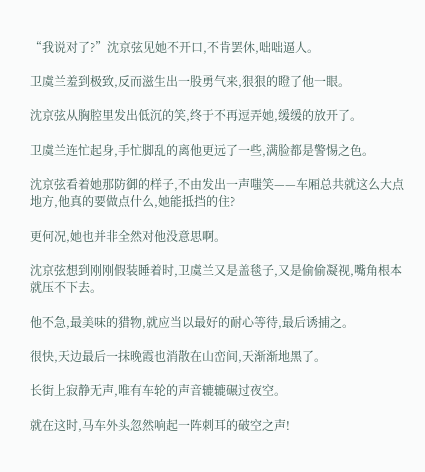“我说对了?”沈京弦见她不开口,不肯罢休,咄咄逼人。

卫虞兰羞到极致,反而滋生出一股勇气来,狠狠的瞪了他一眼。

沈京弦从胸腔里发出低沉的笑,终于不再逗弄她,缓缓的放开了。

卫虞兰连忙起身,手忙脚乱的离他更远了一些,满脸都是警惕之色。

沈京弦看着她那防御的样子,不由发出一声嗤笑——车厢总共就这么大点地方,他真的要做点什么,她能抵挡的住?

更何况,她也并非全然对他没意思啊。

沈京弦想到刚刚假装睡着时,卫虞兰又是盖毯子,又是偷偷凝视,嘴角根本就压不下去。

他不急,最美味的猎物,就应当以最好的耐心等待,最后诱捕之。

很快,天边最后一抹晚霞也消散在山峦间,天渐渐地黑了。

长街上寂静无声,唯有车轮的声音辘辘碾过夜空。

就在这时,马车外头忽然响起一阵刺耳的破空之声!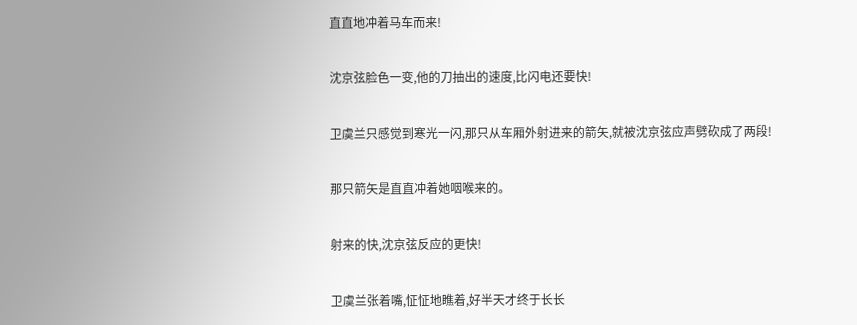直直地冲着马车而来!

沈京弦脸色一变,他的刀抽出的速度,比闪电还要快!

卫虞兰只感觉到寒光一闪,那只从车厢外射进来的箭矢,就被沈京弦应声劈砍成了两段!

那只箭矢是直直冲着她咽喉来的。

射来的快,沈京弦反应的更快!

卫虞兰张着嘴,怔怔地瞧着,好半天才终于长长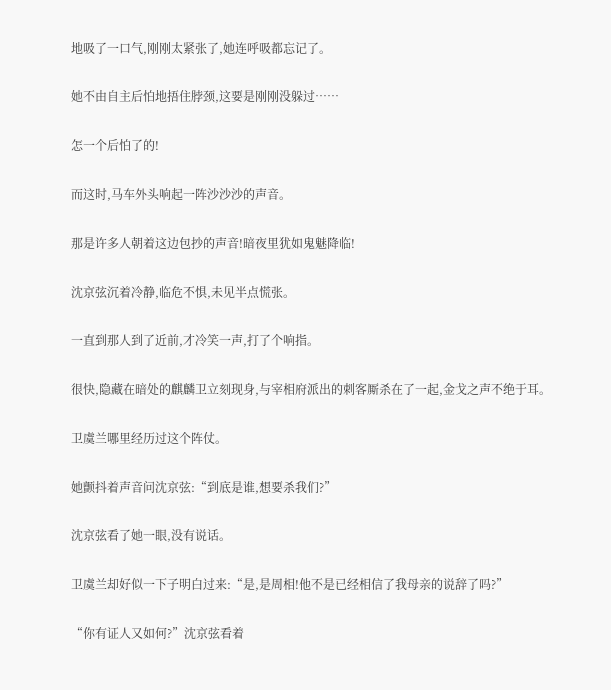地吸了一口气,刚刚太紧张了,她连呼吸都忘记了。

她不由自主后怕地捂住脖颈,这要是刚刚没躲过……

怎一个后怕了的!

而这时,马车外头响起一阵沙沙沙的声音。

那是许多人朝着这边包抄的声音!暗夜里犹如鬼魅降临!

沈京弦沉着冷静,临危不惧,未见半点慌张。

一直到那人到了近前,才冷笑一声,打了个响指。

很快,隐藏在暗处的麒麟卫立刻现身,与宰相府派出的刺客厮杀在了一起,金戈之声不绝于耳。

卫虞兰哪里经历过这个阵仗。

她颤抖着声音问沈京弦:“到底是谁,想要杀我们?”

沈京弦看了她一眼,没有说话。

卫虞兰却好似一下子明白过来:“是,是周相!他不是已经相信了我母亲的说辞了吗?”

“你有证人又如何?”沈京弦看着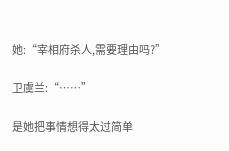她:“宰相府杀人,需要理由吗?”

卫虞兰:“……”

是她把事情想得太过简单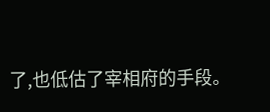了,也低估了宰相府的手段。